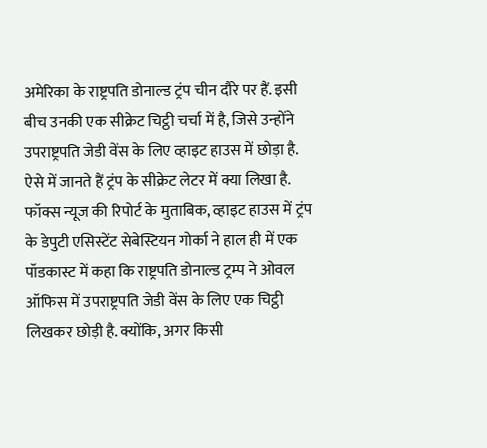अमेरिका के राष्ट्रपति डोनाल्ड ट्रंप चीन दौरे पर हैं. इसी बीच उनकी एक सीक्रेट चिट्ठी चर्चा में है, जिसे उन्होंने उपराष्ट्रपति जेडी वेंस के लिए व्हाइट हाउस में छोड़ा है. ऐसे में जानते हैं ट्रंप के सीक्रेट लेटर में क्या लिखा है.
फॉक्स न्यूज की रिपोर्ट के मुताबिक, व्हाइट हाउस में ट्रंप के डेपुटी एसिस्टेंट सेबेस्टियन गोर्का ने हाल ही में एक पॉडकास्ट में कहा कि राष्ट्रपति डोनाल्ड ट्रम्प ने ओवल ऑफिस में उपराष्ट्रपति जेडी वेंस के लिए एक चिट्ठी लिखकर छोड़ी है. क्योंकि, अगर किसी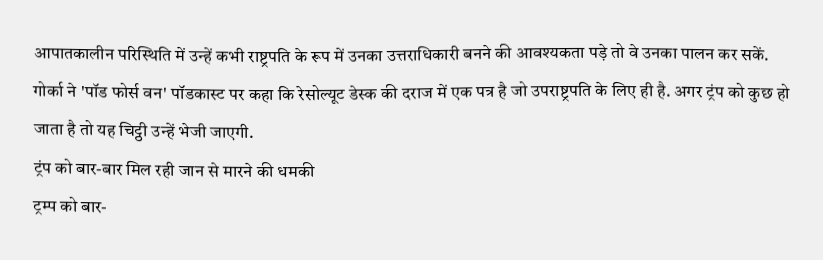आपातकालीन परिस्थिति में उन्हें कभी राष्ट्रपति के रूप में उनका उत्तराधिकारी बनने की आवश्यकता पड़े तो वे उनका पालन कर सकें.
गोर्का ने 'पॉड फोर्स वन' पॉडकास्ट पर कहा कि रेसोल्यूट डेस्क की दराज में एक पत्र है जो उपराष्ट्रपति के लिए ही है. अगर ट्रंप को कुछ हो जाता है तो यह चिट्ठी उन्हें भेजी जाएगी.
ट्रंप को बार-बार मिल रही जान से मारने की धमकी
ट्रम्प को बार-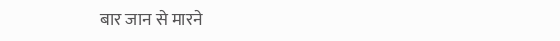बार जान से मारने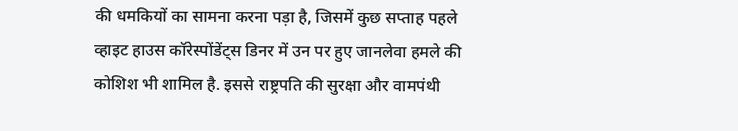की धमकियों का सामना करना पड़ा है, जिसमें कुछ सप्ताह पहले व्हाइट हाउस कॉरेस्पोंडेंट्स डिनर में उन पर हुए जानलेवा हमले की कोशिश भी शामिल है. इससे राष्ट्रपति की सुरक्षा और वामपंथी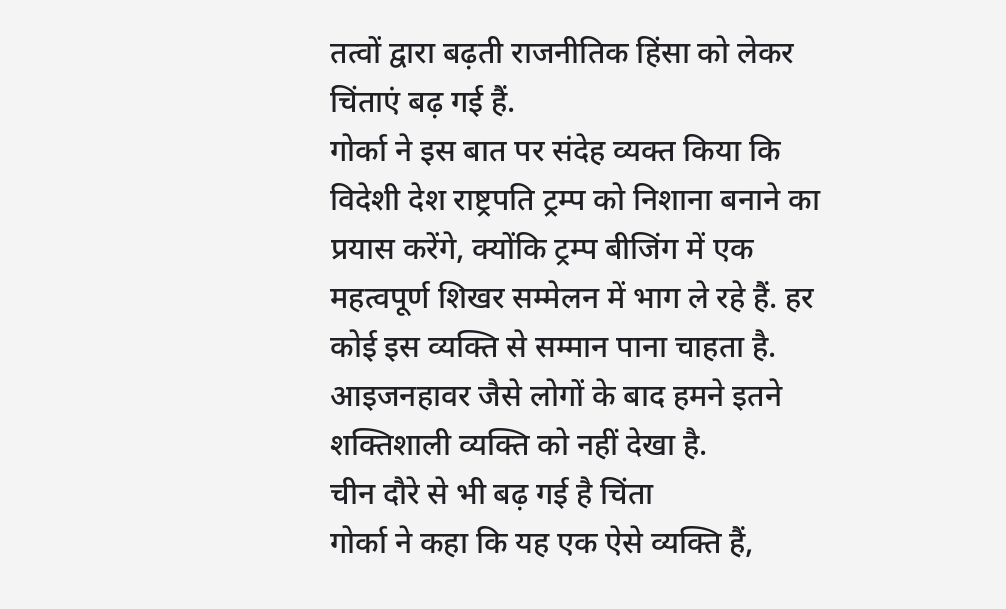तत्वों द्वारा बढ़ती राजनीतिक हिंसा को लेकर चिंताएं बढ़ गई हैं.
गोर्का ने इस बात पर संदेह व्यक्त किया कि विदेशी देश राष्ट्रपति ट्रम्प को निशाना बनाने का प्रयास करेंगे, क्योंकि ट्रम्प बीजिंग में एक महत्वपूर्ण शिखर सम्मेलन में भाग ले रहे हैं. हर कोई इस व्यक्ति से सम्मान पाना चाहता है. आइजनहावर जैसे लोगों के बाद हमने इतने शक्तिशाली व्यक्ति को नहीं देखा है.
चीन दौरे से भी बढ़ गई है चिंता
गोर्का ने कहा कि यह एक ऐसे व्यक्ति हैं,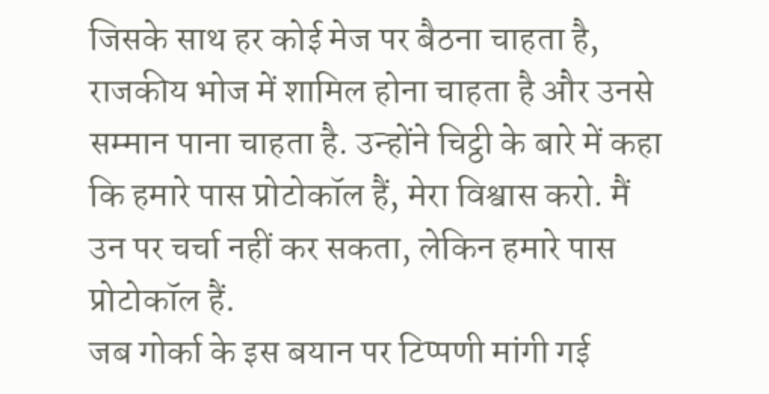जिसके साथ हर कोई मेज पर बैठना चाहता है, राजकीय भोज में शामिल होना चाहता है और उनसे सम्मान पाना चाहता है. उन्होंने चिट्ठी के बारे में कहा कि हमारे पास प्रोटोकॉल हैं, मेरा विश्वास करो. मैं उन पर चर्चा नहीं कर सकता, लेकिन हमारे पास प्रोटोकॉल हैं.
जब गोर्का के इस बयान पर टिप्पणी मांगी गई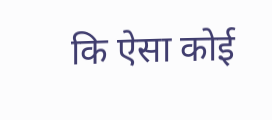कि ऐसा कोई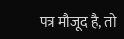पत्र मौजूद है, तो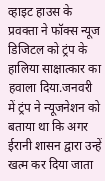व्हाइट हाउस के प्रवक्ता ने फॉक्स न्यूज डिजिटल को ट्रंप के हालिया साक्षात्कार का हवाला दिया.जनवरी में ट्रंप ने न्यूजनेशन को बताया था कि अगर ईरानी शासन द्वारा उन्हें खत्म कर दिया जाता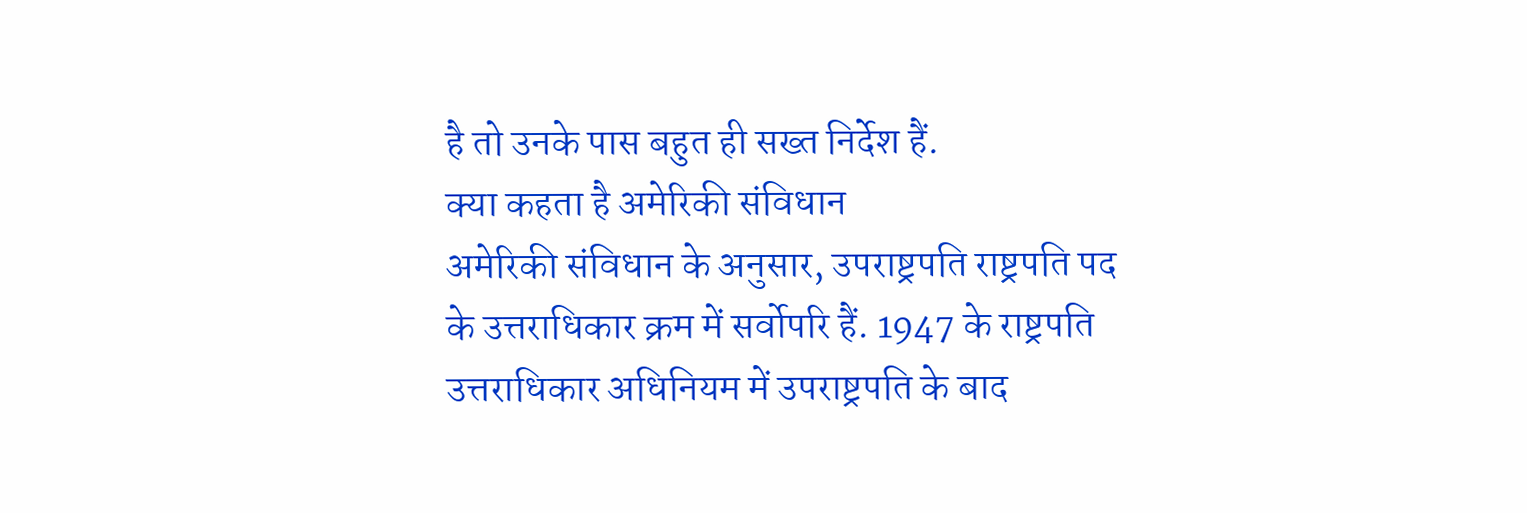है तो उनके पास बहुत ही सख्त निर्देश हैं.
क्या कहता है अमेरिकी संविधान
अमेरिकी संविधान के अनुसार, उपराष्ट्रपति राष्ट्रपति पद के उत्तराधिकार क्रम में सर्वोपरि हैं. 1947 के राष्ट्रपति उत्तराधिकार अधिनियम में उपराष्ट्रपति के बाद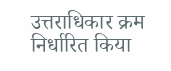उत्तराधिकार क्रम निर्धारित किया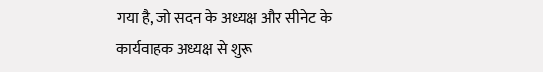गया है, जो सदन के अध्यक्ष और सीनेट के कार्यवाहक अध्यक्ष से शुरू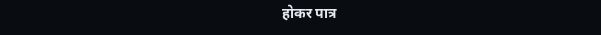होकर पात्र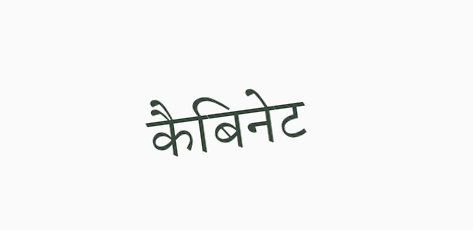कैबिनेट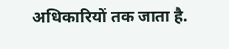अधिकारियों तक जाता है.